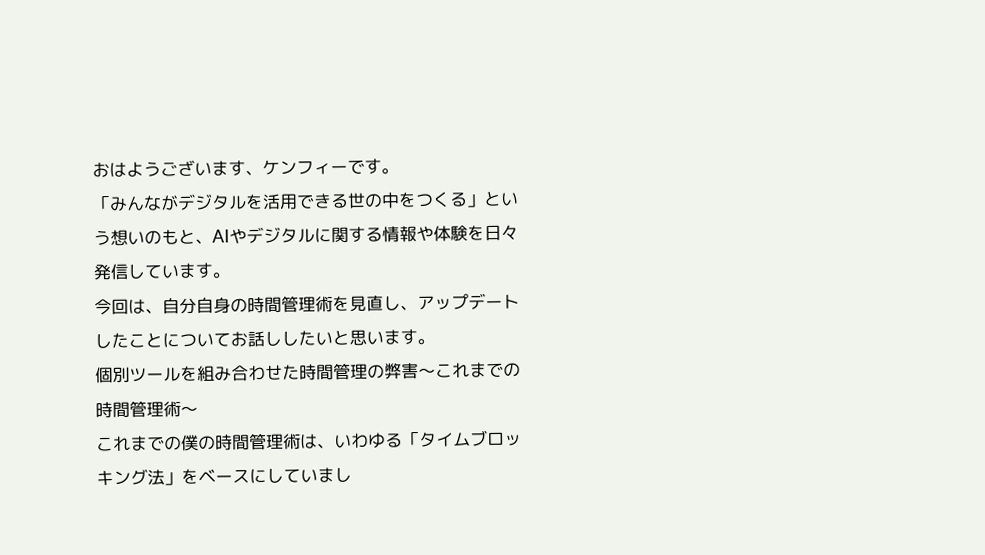おはようございます、ケンフィーです。
「みんながデジタルを活用できる世の中をつくる」という想いのもと、AIやデジタルに関する情報や体験を日々発信しています。
今回は、自分自身の時間管理術を見直し、アップデートしたことについてお話ししたいと思います。
個別ツールを組み合わせた時間管理の弊害〜これまでの時間管理術〜
これまでの僕の時間管理術は、いわゆる「タイムブロッキング法」をベースにしていまし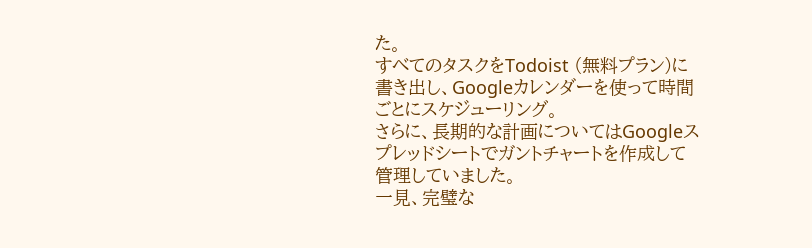た。
すべてのタスクをTodoist (無料プラン)に書き出し、Googleカレンダーを使って時間ごとにスケジューリング。
さらに、長期的な計画についてはGoogleスプレッドシートでガントチャートを作成して管理していました。
一見、完璧な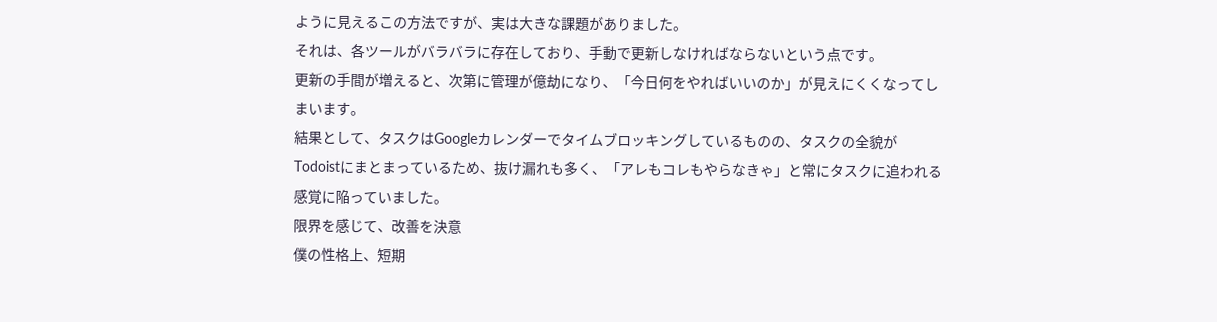ように見えるこの方法ですが、実は大きな課題がありました。
それは、各ツールがバラバラに存在しており、手動で更新しなければならないという点です。
更新の手間が増えると、次第に管理が億劫になり、「今日何をやればいいのか」が見えにくくなってしまいます。
結果として、タスクはGoogleカレンダーでタイムブロッキングしているものの、タスクの全貌がTodoistにまとまっているため、抜け漏れも多く、「アレもコレもやらなきゃ」と常にタスクに追われる感覚に陥っていました。
限界を感じて、改善を決意
僕の性格上、短期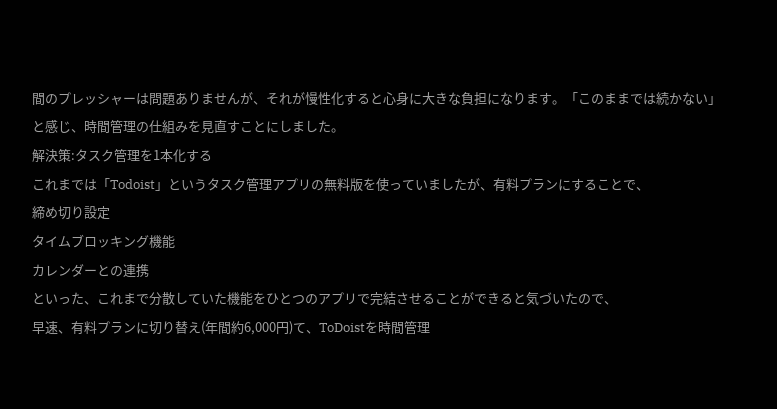間のプレッシャーは問題ありませんが、それが慢性化すると心身に大きな負担になります。「このままでは続かない」と感じ、時間管理の仕組みを見直すことにしました。
解決策:タスク管理を1本化する
これまでは「Todoist」というタスク管理アプリの無料版を使っていましたが、有料プランにすることで、
締め切り設定
タイムブロッキング機能
カレンダーとの連携
といった、これまで分散していた機能をひとつのアプリで完結させることができると気づいたので、
早速、有料プランに切り替え(年間約6,000円)て、ToDoistを時間管理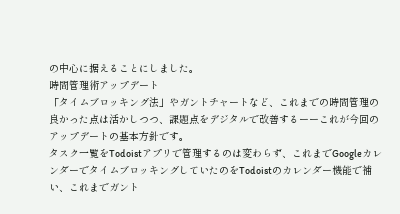の中心に据えることにしました。
時間管理術アップデート
「タイムブロッキング法」やガントチャートなど、これまでの時間管理の良かった点は活かしつつ、課題点をデジタルで改善するーーこれが今回のアップデートの基本方針です。
タスク一覧をTodoistアプリで管理するのは変わらず、これまでGoogleカレンダーでタイムブロッキングしていたのをTodoistのカレンダー機能で補い、これまでガント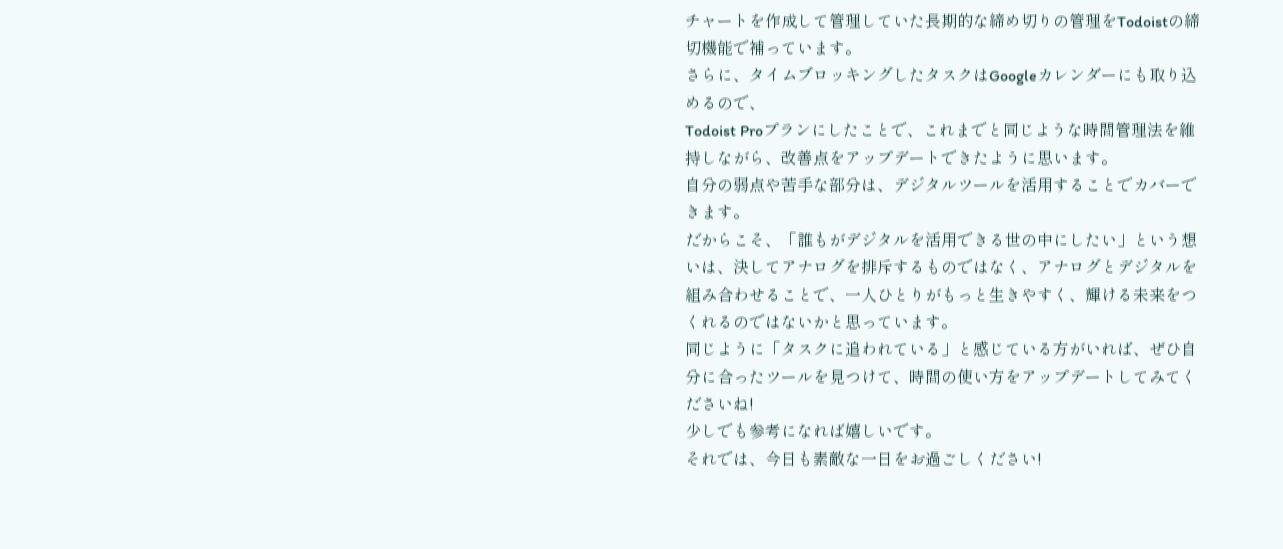チャートを作成して管理していた長期的な締め切りの管理をTodoistの締切機能で補っています。
さらに、タイムブロッキングしたタスクはGoogleカレンダーにも取り込めるので、
Todoist Proプランにしたことで、これまでと同じような時間管理法を維持しながら、改善点をアップデートできたように思います。
自分の弱点や苦手な部分は、デジタルツールを活用することでカバーできます。
だからこそ、「誰もがデジタルを活用できる世の中にしたい」という想いは、決してアナログを排斥するものではなく、アナログとデジタルを組み合わせることで、一人ひとりがもっと生きやすく、輝ける未来をつくれるのではないかと思っています。
同じように「タスクに追われている」と感じている方がいれば、ぜひ自分に合ったツールを見つけて、時間の使い方をアップデートしてみてくださいね!
少しでも参考になれば嬉しいです。
それでは、今日も素敵な一日をお過ごしください!